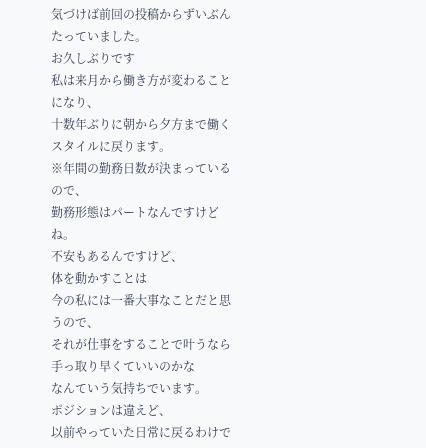気づけば前回の投稿からずいぶんたっていました。
お久しぶりです
私は来月から働き方が変わることになり、
十数年ぶりに朝から夕方まで働くスタイルに戻ります。
※年間の勤務日数が決まっているので、
勤務形態はパートなんですけどね。
不安もあるんですけど、
体を動かすことは
今の私には一番大事なことだと思うので、
それが仕事をすることで叶うなら
手っ取り早くていいのかな
なんていう気持ちでいます。
ポジションは違えど、
以前やっていた日常に戻るわけで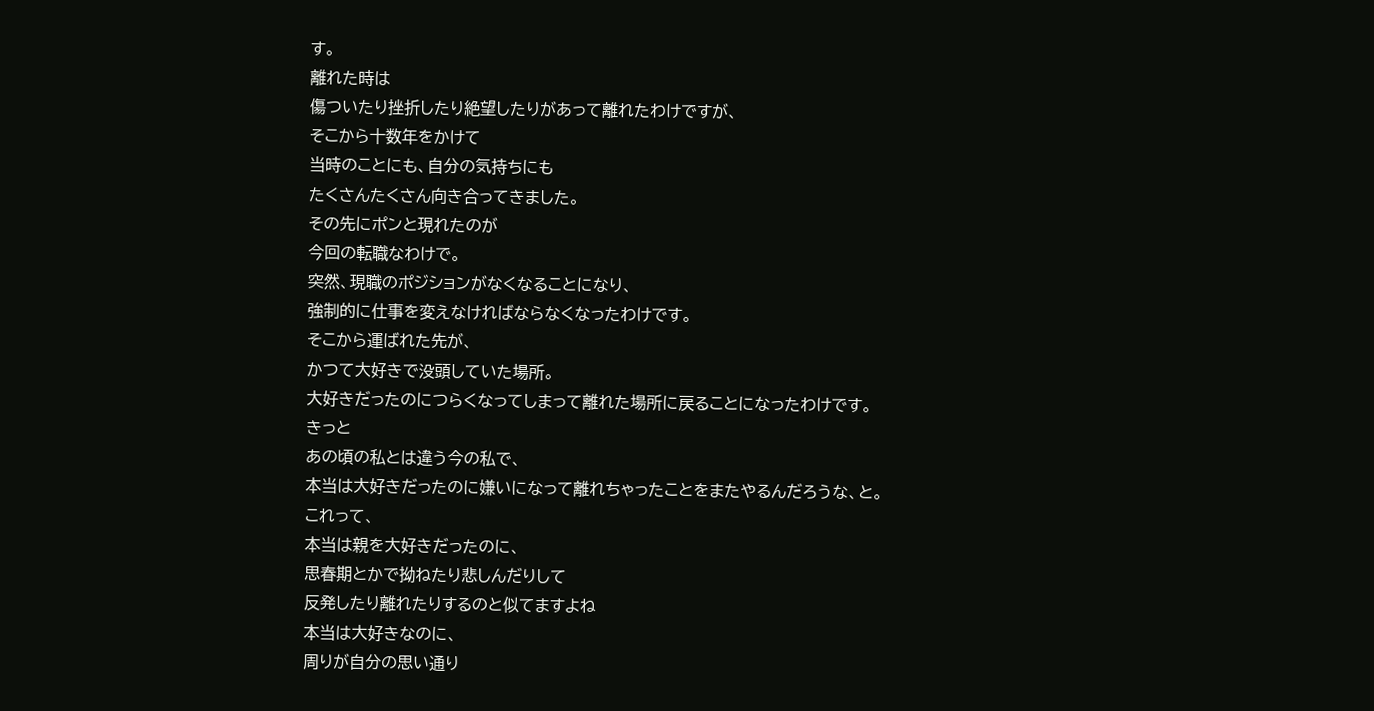す。
離れた時は
傷ついたり挫折したり絶望したりがあって離れたわけですが、
そこから十数年をかけて
当時のことにも、自分の気持ちにも
たくさんたくさん向き合ってきました。
その先にポンと現れたのが
今回の転職なわけで。
突然、現職のポジションがなくなることになり、
強制的に仕事を変えなければならなくなったわけです。
そこから運ばれた先が、
かつて大好きで没頭していた場所。
大好きだったのにつらくなってしまって離れた場所に戻ることになったわけです。
きっと
あの頃の私とは違う今の私で、
本当は大好きだったのに嫌いになって離れちゃったことをまたやるんだろうな、と。
これって、
本当は親を大好きだったのに、
思春期とかで拗ねたり悲しんだりして
反発したり離れたりするのと似てますよね
本当は大好きなのに、
周りが自分の思い通り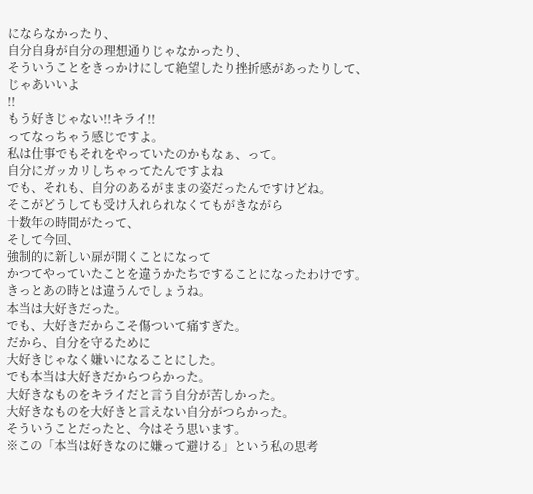にならなかったり、
自分自身が自分の理想通りじゃなかったり、
そういうことをきっかけにして絶望したり挫折感があったりして、
じゃあいいよ
!!
もう好きじゃない!!キライ!!
ってなっちゃう感じですよ。
私は仕事でもそれをやっていたのかもなぁ、って。
自分にガッカリしちゃってたんですよね
でも、それも、自分のあるがままの姿だったんですけどね。
そこがどうしても受け入れられなくてもがきながら
十数年の時間がたって、
そして今回、
強制的に新しい扉が開くことになって
かつてやっていたことを違うかたちですることになったわけです。
きっとあの時とは違うんでしょうね。
本当は大好きだった。
でも、大好きだからこそ傷ついて痛すぎた。
だから、自分を守るために
大好きじゃなく嫌いになることにした。
でも本当は大好きだからつらかった。
大好きなものをキライだと言う自分が苦しかった。
大好きなものを大好きと言えない自分がつらかった。
そういうことだったと、今はそう思います。
※この「本当は好きなのに嫌って避ける」という私の思考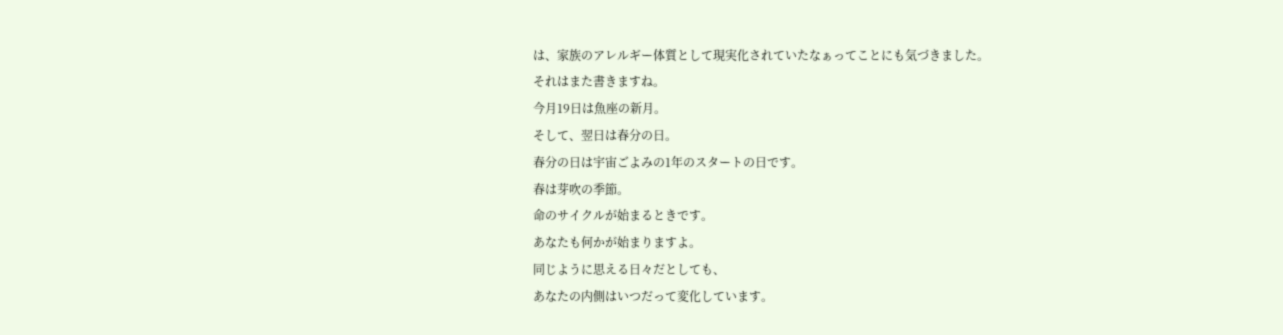は、家族のアレルギー体質として現実化されていたなぁってことにも気づきました。
それはまた書きますね。
今月19日は魚座の新月。
そして、翌日は春分の日。
春分の日は宇宙ごよみの1年のスタートの日です。
春は芽吹の季節。
命のサイクルが始まるときです。
あなたも何かが始まりますよ。
同じように思える日々だとしても、
あなたの内側はいつだって変化しています。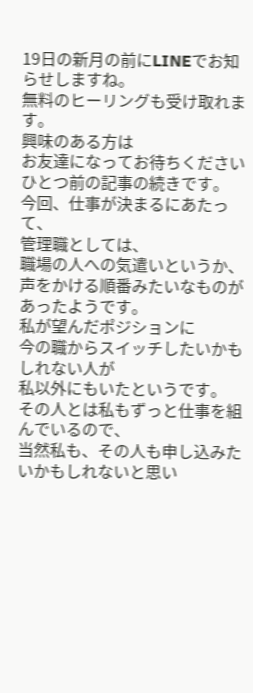19日の新月の前にLINEでお知らせしますね。
無料のヒーリングも受け取れます。
興味のある方は
お友達になってお待ちください
ひとつ前の記事の続きです。
今回、仕事が決まるにあたって、
管理職としては、
職場の人への気遣いというか、
声をかける順番みたいなものがあったようです。
私が望んだポジションに
今の職からスイッチしたいかもしれない人が
私以外にもいたというです。
その人とは私もずっと仕事を組んでいるので、
当然私も、その人も申し込みたいかもしれないと思い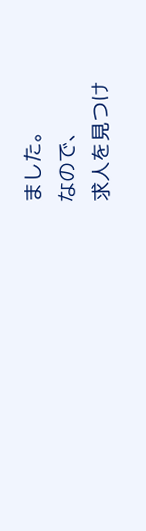ました。
なので、
求人を見つけ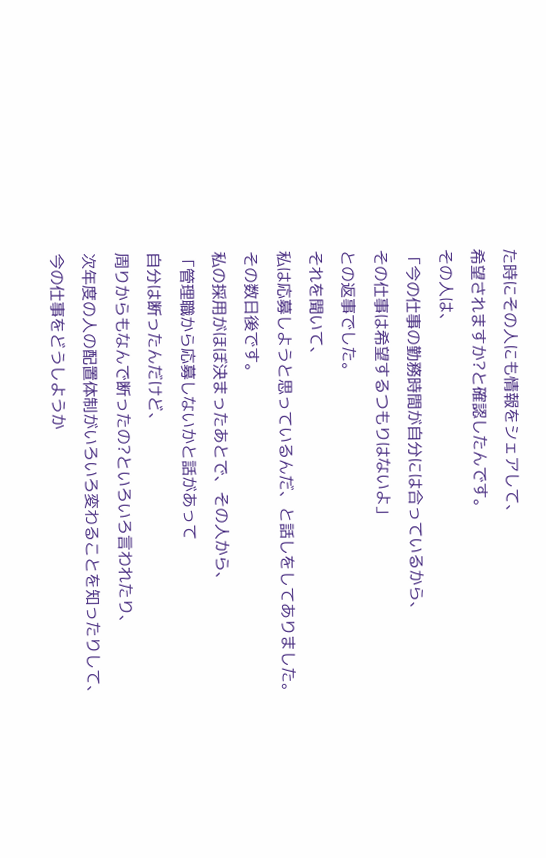た時にその人にも情報をシェアして、
希望されますか?と確認したんです。
その人は、
「今の仕事の勤務時間が自分には合っているから、
その仕事は希望するつもりはないよ」
との返事でした。
それを聞いて、
私は応募しようと思っているんだ、と話しをしてありました。
その数日後です。
私の採用がほぼ決まったあとで、その人から、
「管理職から応募しないかと話があって
自分は断ったんだけど、
周りからもなんで断ったの?といろいろ言われたり、
次年度の人の配置体制がいろいろ変わることを知ったりして、
今の仕事をどうしようか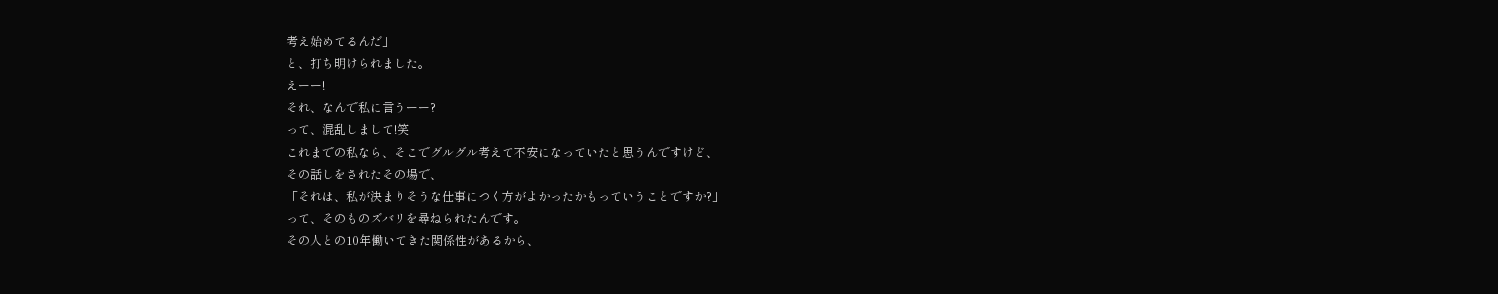考え始めてるんだ」
と、打ち明けられました。
えーー!
それ、なんで私に言うーー?
って、混乱しまして!笑
これまでの私なら、そこでグルグル考えて不安になっていたと思うんですけど、
その話しをされたその場で、
「それは、私が決まりそうな仕事につく方がよかったかもっていうことですか?」
って、そのものズバリを尋ねられたんです。
その人との10年働いてきた関係性があるから、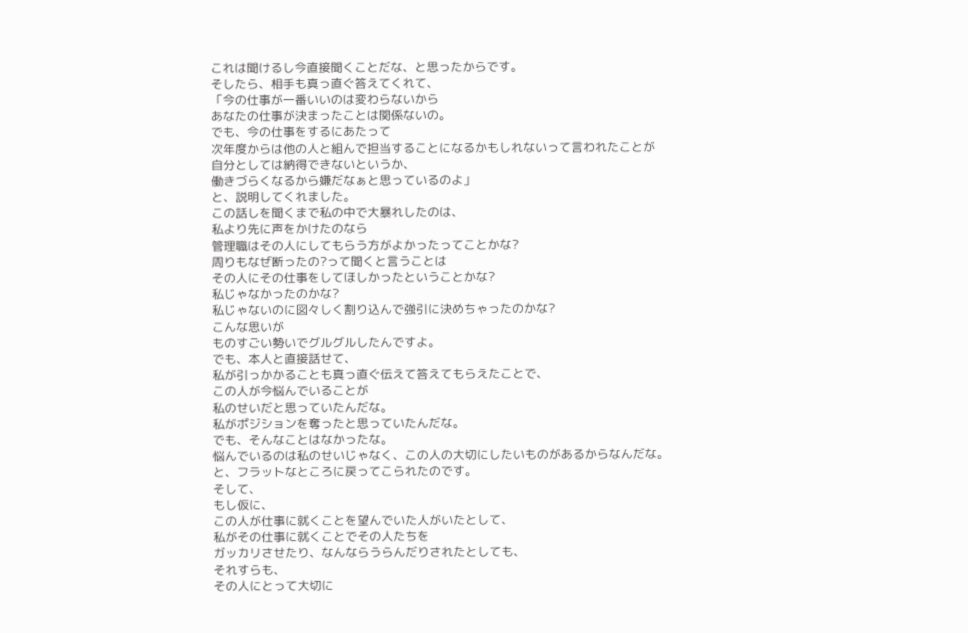これは聞けるし今直接聞くことだな、と思ったからです。
そしたら、相手も真っ直ぐ答えてくれて、
「今の仕事が一番いいのは変わらないから
あなたの仕事が決まったことは関係ないの。
でも、今の仕事をするにあたって
次年度からは他の人と組んで担当することになるかもしれないって言われたことが
自分としては納得できないというか、
働きづらくなるから嫌だなぁと思っているのよ」
と、説明してくれました。
この話しを聞くまで私の中で大暴れしたのは、
私より先に声をかけたのなら
管理職はその人にしてもらう方がよかったってことかな?
周りもなぜ断ったの?って聞くと言うことは
その人にその仕事をしてほしかったということかな?
私じゃなかったのかな?
私じゃないのに図々しく割り込んで強引に決めちゃったのかな?
こんな思いが
ものすごい勢いでグルグルしたんですよ。
でも、本人と直接話せて、
私が引っかかることも真っ直ぐ伝えて答えてもらえたことで、
この人が今悩んでいることが
私のせいだと思っていたんだな。
私がポジションを奪ったと思っていたんだな。
でも、そんなことはなかったな。
悩んでいるのは私のせいじゃなく、この人の大切にしたいものがあるからなんだな。
と、フラットなところに戻ってこられたのです。
そして、
もし仮に、
この人が仕事に就くことを望んでいた人がいたとして、
私がその仕事に就くことでその人たちを
ガッカリさせたり、なんならうらんだりされたとしても、
それすらも、
その人にとって大切に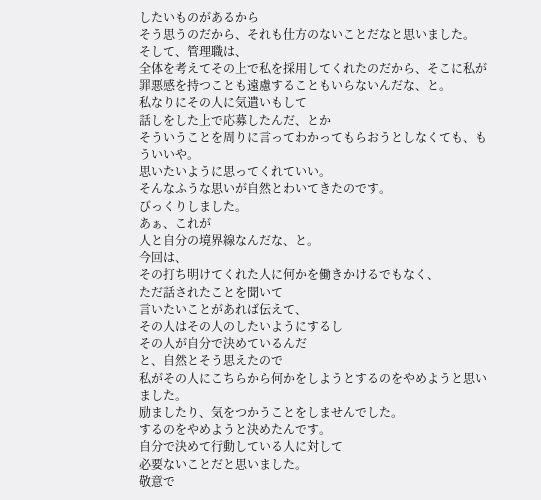したいものがあるから
そう思うのだから、それも仕方のないことだなと思いました。
そして、管理職は、
全体を考えてその上で私を採用してくれたのだから、そこに私が罪悪感を持つことも遠慮することもいらないんだな、と。
私なりにその人に気遣いもして
話しをした上で応募したんだ、とか
そういうことを周りに言ってわかってもらおうとしなくても、もういいや。
思いたいように思ってくれていい。
そんなふうな思いが自然とわいてきたのです。
びっくりしました。
あぁ、これが
人と自分の境界線なんだな、と。
今回は、
その打ち明けてくれた人に何かを働きかけるでもなく、
ただ話されたことを聞いて
言いたいことがあれば伝えて、
その人はその人のしたいようにするし
その人が自分で決めているんだ
と、自然とそう思えたので
私がその人にこちらから何かをしようとするのをやめようと思いました。
励ましたり、気をつかうことをしませんでした。
するのをやめようと決めたんです。
自分で決めて行動している人に対して
必要ないことだと思いました。
敬意で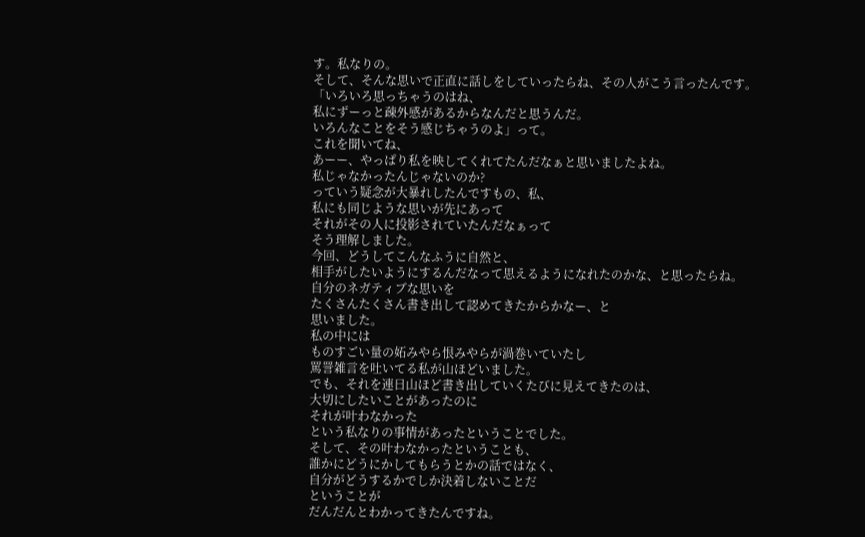す。私なりの。
そして、そんな思いで正直に話しをしていったらね、その人がこう言ったんです。
「いろいろ思っちゃうのはね、
私にずーっと疎外感があるからなんだと思うんだ。
いろんなことをそう感じちゃうのよ」って。
これを聞いてね、
あーー、やっぱり私を映してくれてたんだなぁと思いましたよね。
私じゃなかったんじゃないのか?
っていう疑念が大暴れしたんですもの、私、
私にも同じような思いが先にあって
それがその人に投影されていたんだなぁって
そう理解しました。
今回、どうしてこんなふうに自然と、
相手がしたいようにするんだなって思えるようになれたのかな、と思ったらね。
自分のネガティブな思いを
たくさんたくさん書き出して認めてきたからかなー、と
思いました。
私の中には
ものすごい量の妬みやら恨みやらが渦巻いていたし
罵詈雑言を吐いてる私が山ほどいました。
でも、それを連日山ほど書き出していくたびに見えてきたのは、
大切にしたいことがあったのに
それが叶わなかった
という私なりの事情があったということでした。
そして、その叶わなかったということも、
誰かにどうにかしてもらうとかの話ではなく、
自分がどうするかでしか決着しないことだ
ということが
だんだんとわかってきたんですね。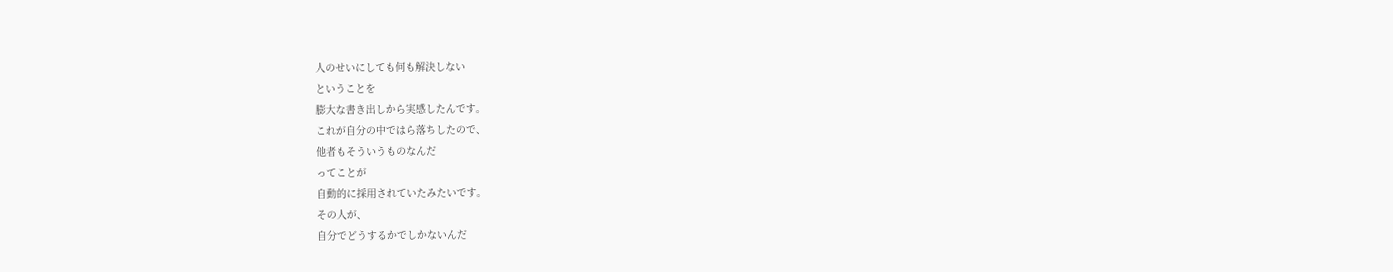人のせいにしても何も解決しない
ということを
膨大な書き出しから実感したんです。
これが自分の中ではら落ちしたので、
他者もそういうものなんだ
ってことが
自動的に採用されていたみたいです。
その人が、
自分でどうするかでしかないんだ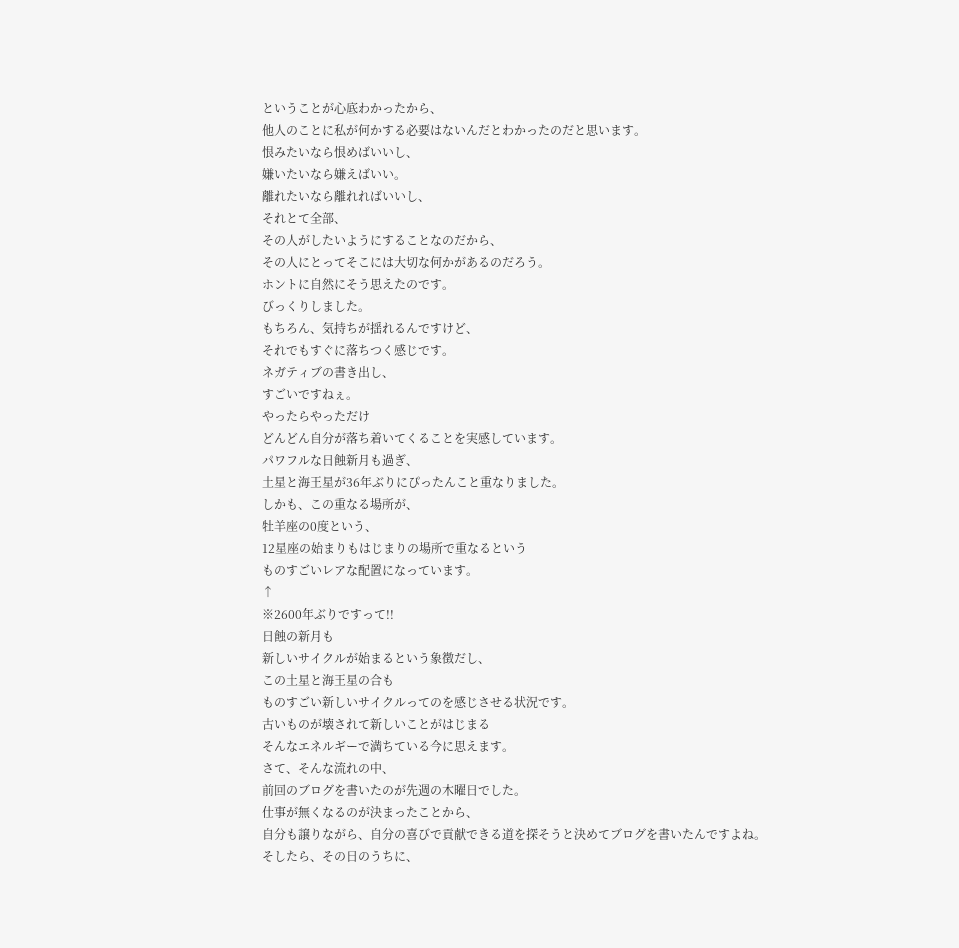ということが心底わかったから、
他人のことに私が何かする必要はないんだとわかったのだと思います。
恨みたいなら恨めばいいし、
嫌いたいなら嫌えばいい。
離れたいなら離れればいいし、
それとて全部、
その人がしたいようにすることなのだから、
その人にとってそこには大切な何かがあるのだろう。
ホントに自然にそう思えたのです。
びっくりしました。
もちろん、気持ちが揺れるんですけど、
それでもすぐに落ちつく感じです。
ネガティブの書き出し、
すごいですねぇ。
やったらやっただけ
どんどん自分が落ち着いてくることを実感しています。
パワフルな日蝕新月も過ぎ、
土星と海王星が36年ぶりにぴったんこと重なりました。
しかも、この重なる場所が、
牡羊座の0度という、
12星座の始まりもはじまりの場所で重なるという
ものすごいレアな配置になっています。
↑
※2600年ぶりですって!!
日蝕の新月も
新しいサイクルが始まるという象徴だし、
この土星と海王星の合も
ものすごい新しいサイクルってのを感じさせる状況です。
古いものが壊されて新しいことがはじまる
そんなエネルギーで満ちている今に思えます。
さて、そんな流れの中、
前回のブログを書いたのが先週の木曜日でした。
仕事が無くなるのが決まったことから、
自分も譲りながら、自分の喜びで貢献できる道を探そうと決めてブログを書いたんですよね。
そしたら、その日のうちに、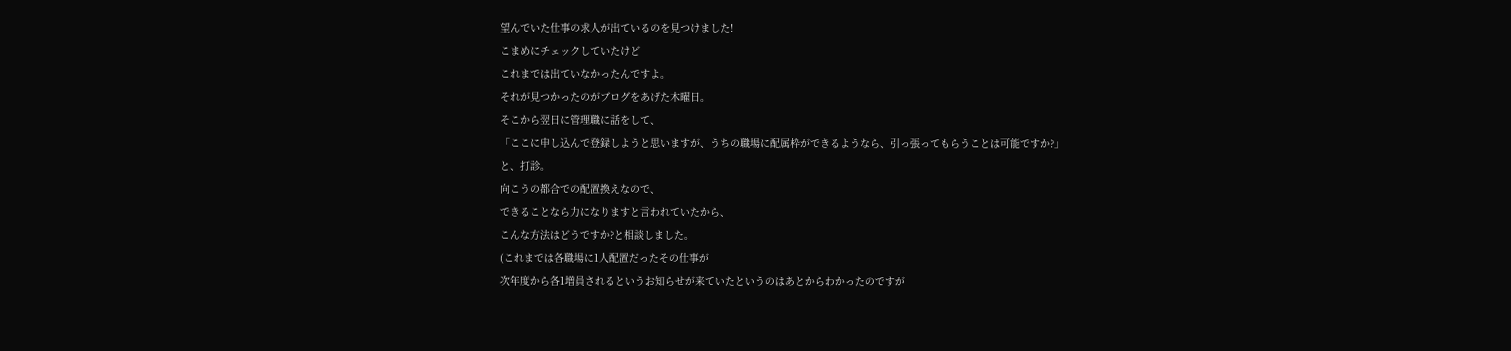望んでいた仕事の求人が出ているのを見つけました!
こまめにチェックしていたけど
これまでは出ていなかったんですよ。
それが見つかったのがブログをあげた木曜日。
そこから翌日に管理職に話をして、
「ここに申し込んで登録しようと思いますが、うちの職場に配属枠ができるようなら、引っ張ってもらうことは可能ですか?」
と、打診。
向こうの都合での配置換えなので、
できることなら力になりますと言われていたから、
こんな方法はどうですか?と相談しました。
(これまでは各職場に1人配置だったその仕事が
次年度から各1増員されるというお知らせが来ていたというのはあとからわかったのですが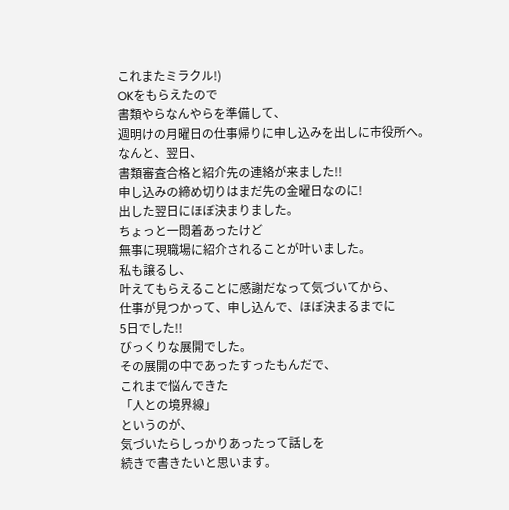これまたミラクル!)
OKをもらえたので
書類やらなんやらを準備して、
週明けの月曜日の仕事帰りに申し込みを出しに市役所へ。
なんと、翌日、
書類審査合格と紹介先の連絡が来ました!!
申し込みの締め切りはまだ先の金曜日なのに!
出した翌日にほぼ決まりました。
ちょっと一悶着あったけど
無事に現職場に紹介されることが叶いました。
私も譲るし、
叶えてもらえることに感謝だなって気づいてから、
仕事が見つかって、申し込んで、ほぼ決まるまでに
5日でした!!
びっくりな展開でした。
その展開の中であったすったもんだで、
これまで悩んできた
「人との境界線」
というのが、
気づいたらしっかりあったって話しを
続きで書きたいと思います。